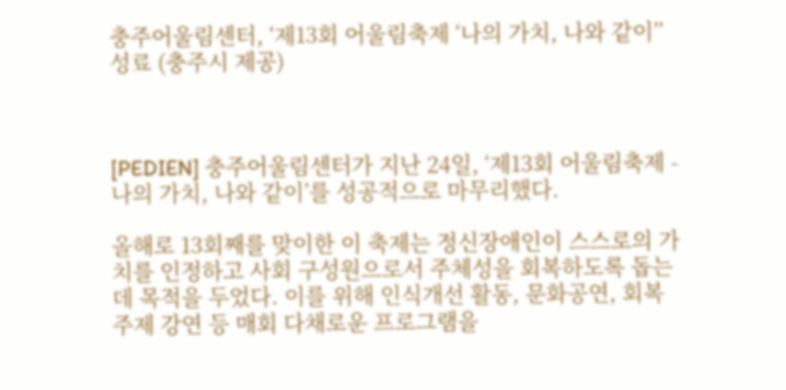충주어울림센터, ‘제13회 어울림축제 ‘나의 가치, 나와 같이’’ 성료 (충주시 제공)



[PEDIEN] 충주어울림센터가 지난 24일, ‘제13회 어울림축제 - 나의 가치, 나와 같이’를 성공적으로 마무리했다.

올해로 13회째를 맞이한 이 축제는 정신장애인이 스스로의 가치를 인정하고 사회 구성원으로서 주체성을 회복하도록 돕는 데 목적을 두었다. 이를 위해 인식개선 활동, 문화공연, 회복 주제 강연 등 매회 다채로운 프로그램을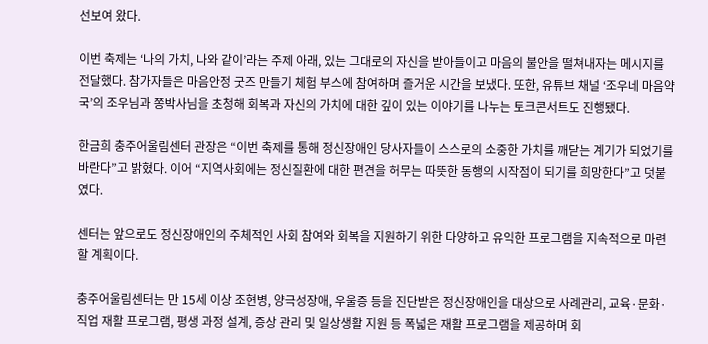선보여 왔다.

이번 축제는 ‘나의 가치, 나와 같이’라는 주제 아래, 있는 그대로의 자신을 받아들이고 마음의 불안을 떨쳐내자는 메시지를 전달했다. 참가자들은 마음안정 굿즈 만들기 체험 부스에 참여하며 즐거운 시간을 보냈다. 또한, 유튜브 채널 ‘조우네 마음약국’의 조우님과 쫑박사님을 초청해 회복과 자신의 가치에 대한 깊이 있는 이야기를 나누는 토크콘서트도 진행됐다.

한금희 충주어울림센터 관장은 “이번 축제를 통해 정신장애인 당사자들이 스스로의 소중한 가치를 깨닫는 계기가 되었기를 바란다”고 밝혔다. 이어 “지역사회에는 정신질환에 대한 편견을 허무는 따뜻한 동행의 시작점이 되기를 희망한다”고 덧붙였다.

센터는 앞으로도 정신장애인의 주체적인 사회 참여와 회복을 지원하기 위한 다양하고 유익한 프로그램을 지속적으로 마련할 계획이다.

충주어울림센터는 만 15세 이상 조현병, 양극성장애, 우울증 등을 진단받은 정신장애인을 대상으로 사례관리, 교육·문화·직업 재활 프로그램, 평생 과정 설계, 증상 관리 및 일상생활 지원 등 폭넓은 재활 프로그램을 제공하며 회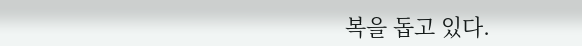복을 돕고 있다.